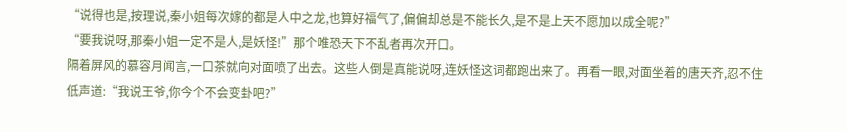“说得也是,按理说,秦小姐每次嫁的都是人中之龙,也算好福气了,偏偏却总是不能长久,是不是上天不愿加以成全呢?”
“要我说呀,那秦小姐一定不是人,是妖怪!”那个唯恐天下不乱者再次开口。
隔着屏风的慕容月闻言,一口茶就向对面喷了出去。这些人倒是真能说呀,连妖怪这词都跑出来了。再看一眼,对面坐着的唐天齐,忍不住低声道:“我说王爷,你今个不会变卦吧?”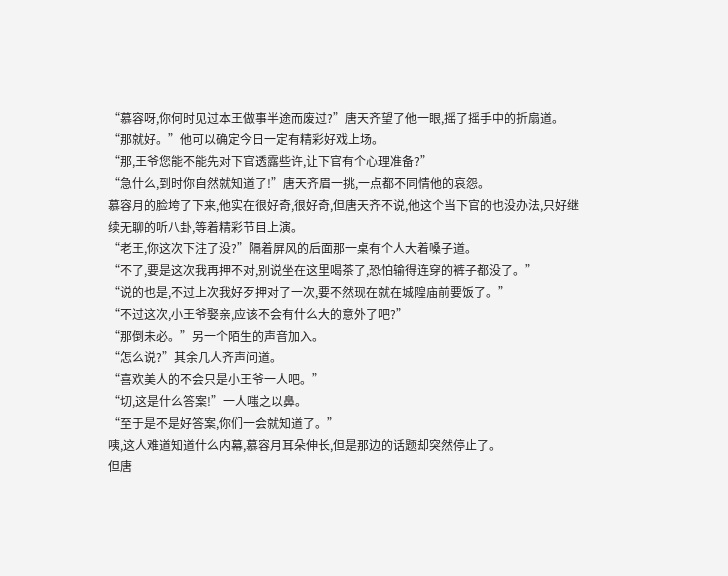“慕容呀,你何时见过本王做事半途而废过?”唐天齐望了他一眼,摇了摇手中的折扇道。
“那就好。”他可以确定今日一定有精彩好戏上场。
“那,王爷您能不能先对下官透露些许,让下官有个心理准备?”
“急什么,到时你自然就知道了!”唐天齐眉一挑,一点都不同情他的哀怨。
慕容月的脸垮了下来,他实在很好奇,很好奇,但唐天齐不说,他这个当下官的也没办法,只好继续无聊的听八卦,等着精彩节目上演。
“老王,你这次下注了没?”隔着屏风的后面那一桌有个人大着嗓子道。
“不了,要是这次我再押不对,别说坐在这里喝茶了,恐怕输得连穿的裤子都没了。”
“说的也是,不过上次我好歹押对了一次,要不然现在就在城隍庙前要饭了。”
“不过这次,小王爷娶亲,应该不会有什么大的意外了吧?”
“那倒未必。”另一个陌生的声音加入。
“怎么说?”其余几人齐声问道。
“喜欢美人的不会只是小王爷一人吧。”
“切,这是什么答案!”一人嗤之以鼻。
“至于是不是好答案,你们一会就知道了。”
咦,这人难道知道什么内幕,慕容月耳朵伸长,但是那边的话题却突然停止了。
但唐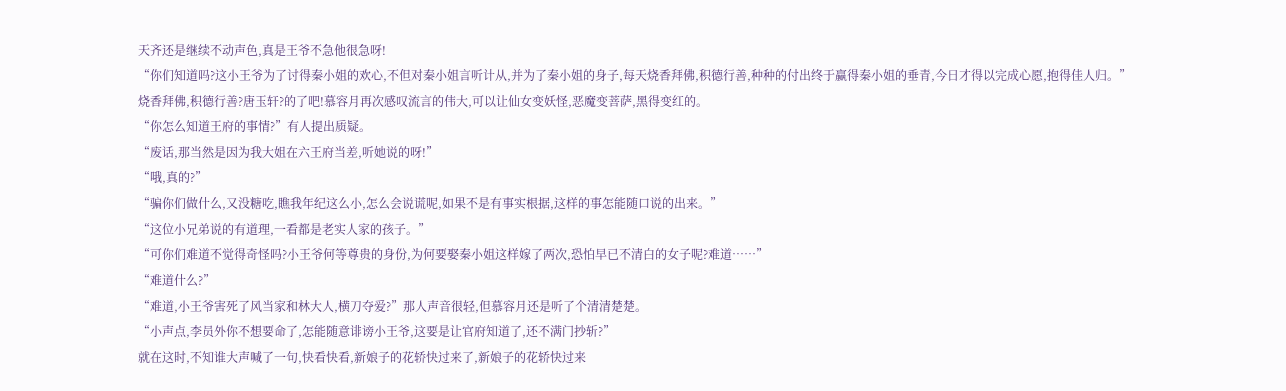天齐还是继续不动声色,真是王爷不急他很急呀!
“你们知道吗?这小王爷为了讨得秦小姐的欢心,不但对秦小姐言听计从,并为了秦小姐的身子,每天烧香拜佛,积德行善,种种的付出终于赢得秦小姐的垂青,今日才得以完成心愿,抱得佳人归。”
烧香拜佛,积德行善?唐玉轩?的了吧!慕容月再次感叹流言的伟大,可以让仙女变妖怪,恶魔变菩萨,黑得变红的。
“你怎么知道王府的事情?”有人提出质疑。
“废话,那当然是因为我大姐在六王府当差,听她说的呀!”
“哦,真的?”
“骗你们做什么,又没糖吃,瞧我年纪这么小,怎么会说谎呢,如果不是有事实根据,这样的事怎能随口说的出来。”
“这位小兄弟说的有道理,一看都是老实人家的孩子。”
“可你们难道不觉得奇怪吗?小王爷何等尊贵的身份,为何要娶秦小姐这样嫁了两次,恐怕早已不清白的女子呢?难道……”
“难道什么?”
“难道,小王爷害死了风当家和林大人,横刀夺爱?”那人声音很轻,但慕容月还是听了个清清楚楚。
“小声点,李员外你不想要命了,怎能随意诽谤小王爷,这要是让官府知道了,还不满门抄斩?”
就在这时,不知谁大声喊了一句,快看快看,新娘子的花轿快过来了,新娘子的花轿快过来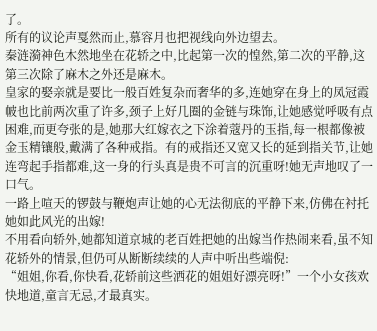了。
所有的议论声戛然而止,慕容月也把视线向外边望去。
秦涟漪神色木然地坐在花轿之中,比起第一次的惶然,第二次的平静,这第三次除了麻木之外还是麻木。
皇家的娶亲就是要比一般百姓复杂而奢华的多,连她穿在身上的凤冠霞帔也比前两次重了许多,颈子上好几圈的金链与珠饰,让她感觉呼吸有点困难,而更夸张的是,她那大红嫁衣之下涂着蔻丹的玉指,每一根都像被金玉精镶般,戴满了各种戒指。有的戒指还又宽又长的延到指关节,让她连弯起手指都难,这一身的行头真是贵不可言的沉重呀!她无声地叹了一口气。
一路上喧天的锣鼓与鞭炮声让她的心无法彻底的平静下来,仿佛在衬托她如此风光的出嫁!
不用看向轿外,她都知道京城的老百姓把她的出嫁当作热闹来看,虽不知花轿外的情景,但仍可从断断续续的人声中听出些端倪:
“姐姐,你看,你快看,花轿前这些洒花的姐姐好漂亮呀!”一个小女孩欢快地道,童言无忌,才最真实。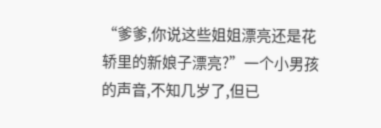“爹爹,你说这些姐姐漂亮还是花轿里的新娘子漂亮?”一个小男孩的声音,不知几岁了,但已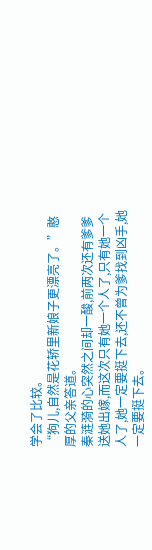学会了比较。
“狗儿,自然是花轿里新娘子更漂亮了。”憨厚的父亲答道。
秦涟漪的心突然之间却一酸,前两次还有爹爹送她出嫁,而这次只有她一个人了,只有她一个人了,她一定要挺下去,还不曾为爹找到凶手,她一定要挺下去。